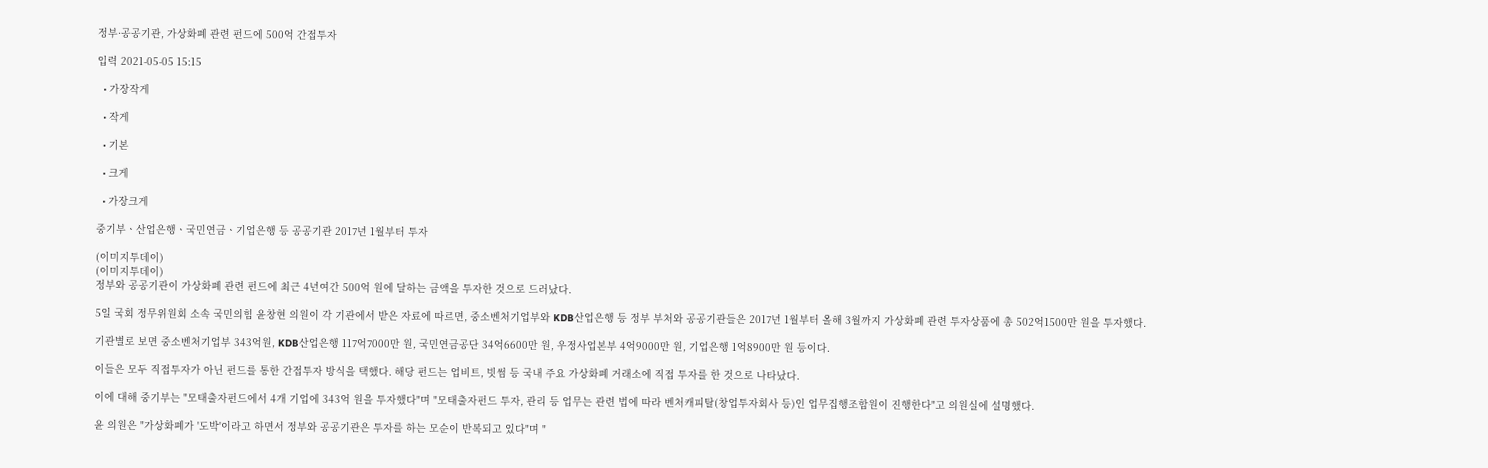정부·공공기관, 가상화폐 관련 펀드에 500억 간접투자

입력 2021-05-05 15:15

  • 가장작게

  • 작게

  • 기본

  • 크게

  • 가장크게

중기부ㆍ산업은행ㆍ국민연금ㆍ기업은행 등 공공기관 2017년 1월부터 투자

(이미지투데이)
(이미지투데이)
정부와 공공기관이 가상화폐 관련 펀드에 최근 4년여간 500억 원에 달하는 금액을 투자한 것으로 드러났다.

5일 국회 정무위원회 소속 국민의힘 윤창현 의원이 각 기관에서 받은 자료에 따르면, 중소벤처기업부와 KDB산업은행 등 정부 부처와 공공기관들은 2017년 1월부터 올해 3월까지 가상화폐 관련 투자상품에 총 502억1500만 원을 투자했다.

기관별로 보면 중소벤처기업부 343억원, KDB산업은행 117억7000만 원, 국민연금공단 34억6600만 원, 우정사업본부 4억9000만 원, 기업은행 1억8900만 원 등이다.

이들은 모두 직접투자가 아닌 펀드를 통한 간접투자 방식을 택했다. 해당 펀드는 업비트, 빗썸 등 국내 주요 가상화폐 거래소에 직접 투자를 한 것으로 나타났다.

이에 대해 중기부는 "모태출자펀드에서 4개 기업에 343억 원을 투자했다"며 "모태출자펀드 투자, 관리 등 업무는 관련 법에 따라 벤처캐피탈(창업투자회사 등)인 업무집행조합원이 진행한다"고 의원실에 설명했다.

윤 의원은 "가상화폐가 '도박'이라고 하면서 정부와 공공기관은 투자를 하는 모순이 반복되고 있다"며 "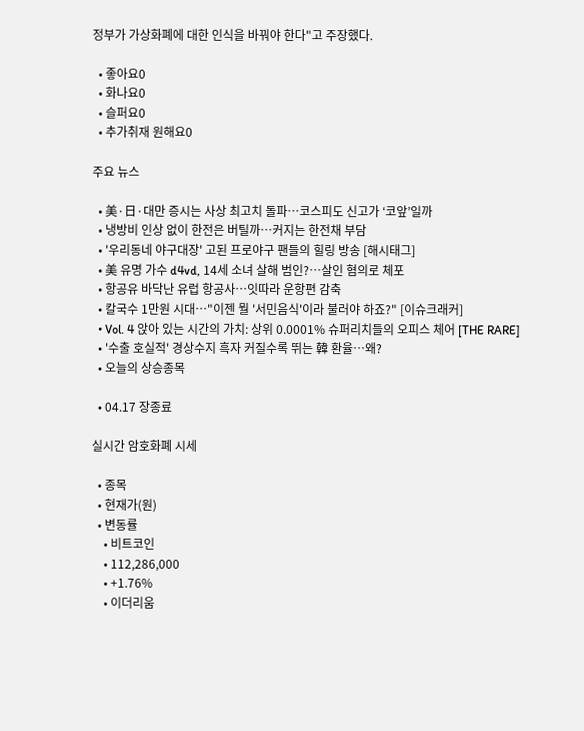정부가 가상화폐에 대한 인식을 바꿔야 한다"고 주장했다.

  • 좋아요0
  • 화나요0
  • 슬퍼요0
  • 추가취재 원해요0

주요 뉴스

  • 美·日·대만 증시는 사상 최고치 돌파⋯코스피도 신고가 ‘코앞’일까
  • 냉방비 인상 없이 한전은 버틸까⋯커지는 한전채 부담
  • '우리동네 야구대장' 고된 프로야구 팬들의 힐링 방송 [해시태그]
  • 美 유명 가수 d4vd, 14세 소녀 살해 범인?⋯살인 혐의로 체포
  • 항공유 바닥난 유럽 항공사⋯잇따라 운항편 감축
  • 칼국수 1만원 시대⋯"이젠 뭘 '서민음식'이라 불러야 하죠?" [이슈크래커]
  • Vol. 4 앉아 있는 시간의 가치: 상위 0.0001% 슈퍼리치들의 오피스 체어 [THE RARE]
  • '수출 호실적' 경상수지 흑자 커질수록 뛰는 韓 환율⋯왜?
  • 오늘의 상승종목

  • 04.17 장종료

실시간 암호화폐 시세

  • 종목
  • 현재가(원)
  • 변동률
    • 비트코인
    • 112,286,000
    • +1.76%
    • 이더리움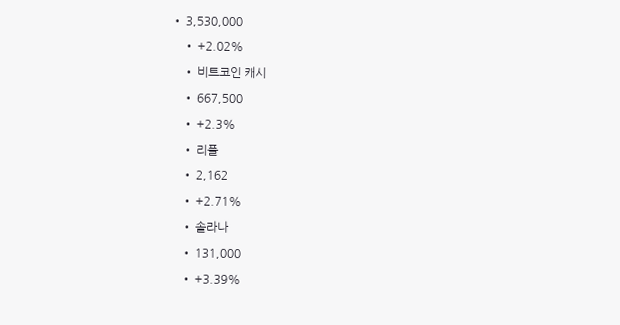• 3,530,000
    • +2.02%
    • 비트코인 캐시
    • 667,500
    • +2.3%
    • 리플
    • 2,162
    • +2.71%
    • 솔라나
    • 131,000
    • +3.39%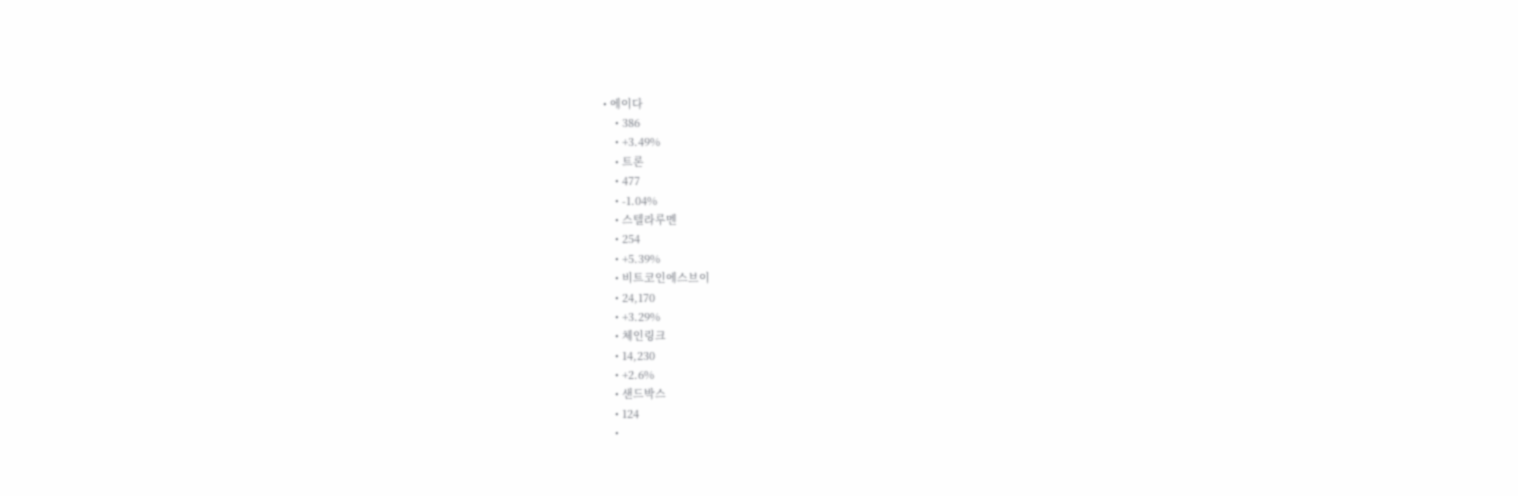• 에이다
    • 386
    • +3.49%
    • 트론
    • 477
    • -1.04%
    • 스텔라루멘
    • 254
    • +5.39%
    • 비트코인에스브이
    • 24,170
    • +3.29%
    • 체인링크
    • 14,230
    • +2.6%
    • 샌드박스
    • 124
    •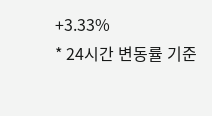+3.33%
* 24시간 변동률 기준